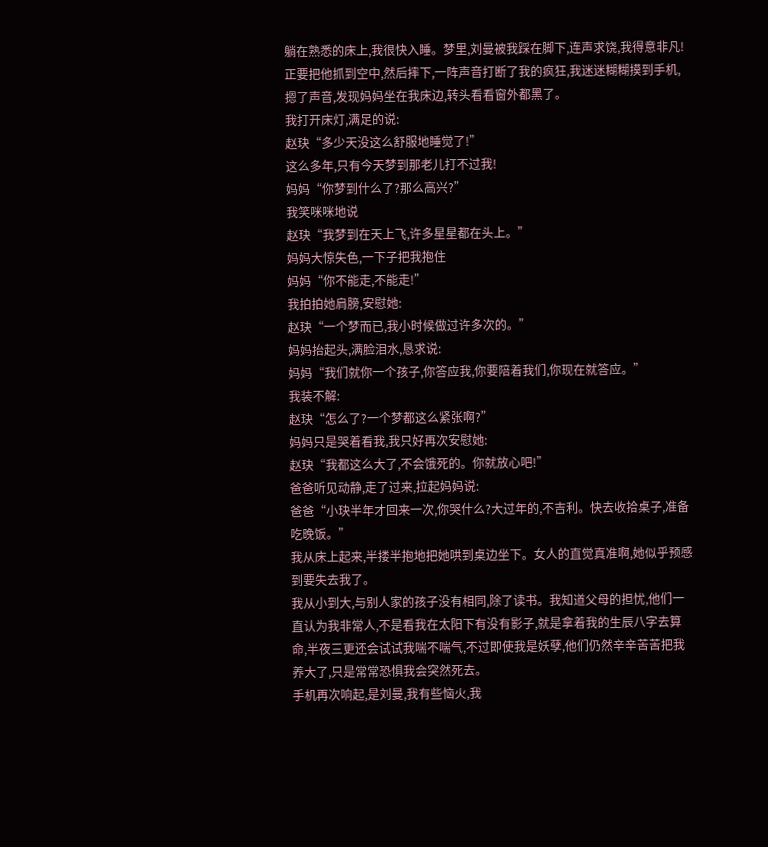躺在熟悉的床上,我很快入睡。梦里,刘曼被我踩在脚下,连声求饶,我得意非凡!正要把他抓到空中,然后摔下,一阵声音打断了我的疯狂,我迷迷糊糊摸到手机,摁了声音,发现妈妈坐在我床边,转头看看窗外都黑了。
我打开床灯,满足的说:
赵玦“多少天没这么舒服地睡觉了!”
这么多年,只有今天梦到那老儿打不过我!
妈妈“你梦到什么了?那么高兴?”
我笑咪咪地说
赵玦“我梦到在天上飞,许多星星都在头上。”
妈妈大惊失色,一下子把我抱住
妈妈“你不能走,不能走!”
我拍拍她肩膀,安慰她:
赵玦“一个梦而已,我小时候做过许多次的。”
妈妈抬起头,满脸泪水,恳求说:
妈妈“我们就你一个孩子,你答应我,你要陪着我们,你现在就答应。”
我装不解:
赵玦“怎么了?一个梦都这么紧张啊?”
妈妈只是哭着看我,我只好再次安慰她:
赵玦“我都这么大了,不会饿死的。你就放心吧!”
爸爸听见动静,走了过来,拉起妈妈说:
爸爸“小玦半年才回来一次,你哭什么?大过年的,不吉利。快去收拾桌子,准备吃晚饭。”
我从床上起来,半搂半抱地把她哄到桌边坐下。女人的直觉真准啊,她似乎预感到要失去我了。
我从小到大,与别人家的孩子没有相同,除了读书。我知道父母的担忧,他们一直认为我非常人,不是看我在太阳下有没有影子,就是拿着我的生辰八字去算命,半夜三更还会试试我喘不喘气,不过即使我是妖孽,他们仍然辛辛苦苦把我养大了,只是常常恐惧我会突然死去。
手机再次响起,是刘曼,我有些恼火,我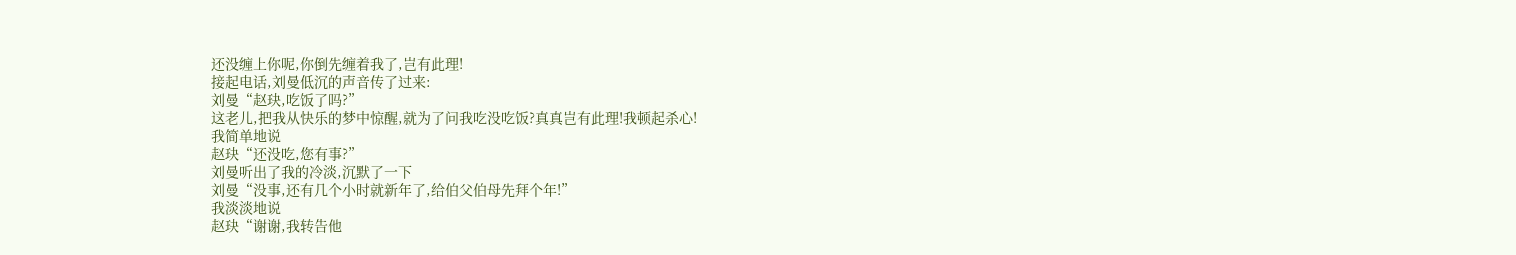还没缠上你呢,你倒先缠着我了,岂有此理!
接起电话,刘曼低沉的声音传了过来:
刘曼“赵玦,吃饭了吗?”
这老儿,把我从快乐的梦中惊醒,就为了问我吃没吃饭?真真岂有此理!我顿起杀心!
我简单地说
赵玦“还没吃,您有事?”
刘曼听出了我的冷淡,沉默了一下
刘曼“没事,还有几个小时就新年了,给伯父伯母先拜个年!”
我淡淡地说
赵玦“谢谢,我转告他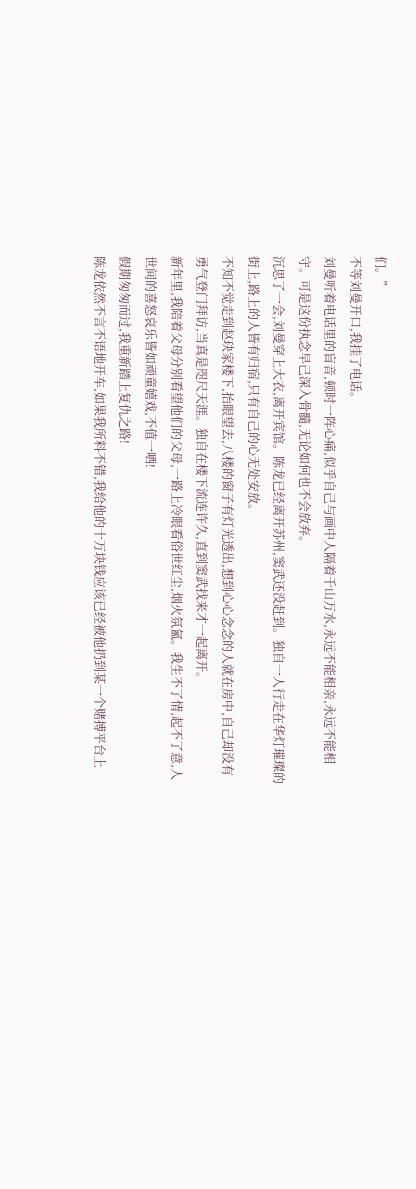们。”
不等刘曼开口,我挂了电话。
刘曼听着电话里的盲音,顿时一阵心痛,似乎自己与画中人隔着千山万水,永远不能相亲,永远不能相守。可是这份执念早己深入骨髓,无论如何也不会放弃。
沉思了一会,刘曼穿上大衣,离开宾馆。陈龙已经离开苏州,窦武还没赶到。独自一人行走在华灯璀璨的街上,路上的人皆有归宿,只有自己的心无处安放。
不知不觉走到赵玦家楼下,抬眼望去,八楼的窗子有灯光透出,想到心心念念的人就在房中,自己却没有勇气登门拜访,当真是咫尺天涯。独自在楼下流连许久,直到窦武找来才一起离开。
新年里,我陪着父母分别看望他们的父母,一路上冷眼看俗世红尘,烟火氛氳。我生不了情,起不了意,人世间的喜怒哀乐皆如顽童嬉戏,不值一哂!
假期匆匆而过,我重新踏上复仇之路!
陈龙依然不言不语地开车,如果我所料不错,我给他的十万块钱应该已经被他扔到某一个赌搏平台上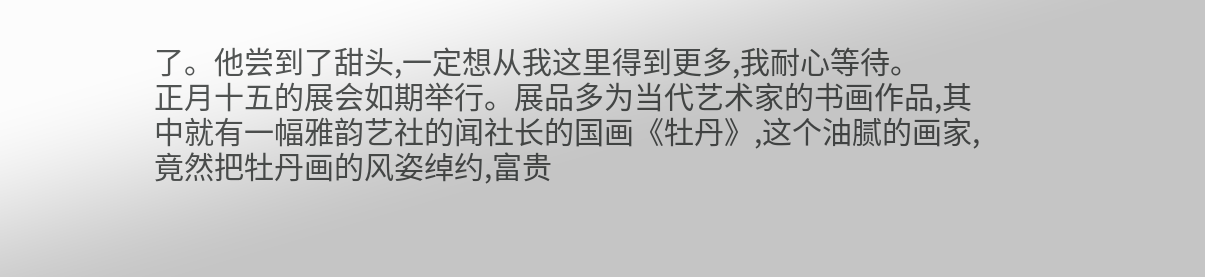了。他尝到了甜头,一定想从我这里得到更多,我耐心等待。
正月十五的展会如期举行。展品多为当代艺术家的书画作品,其中就有一幅雅韵艺社的闻社长的国画《牡丹》,这个油腻的画家,竟然把牡丹画的风姿绰约,富贵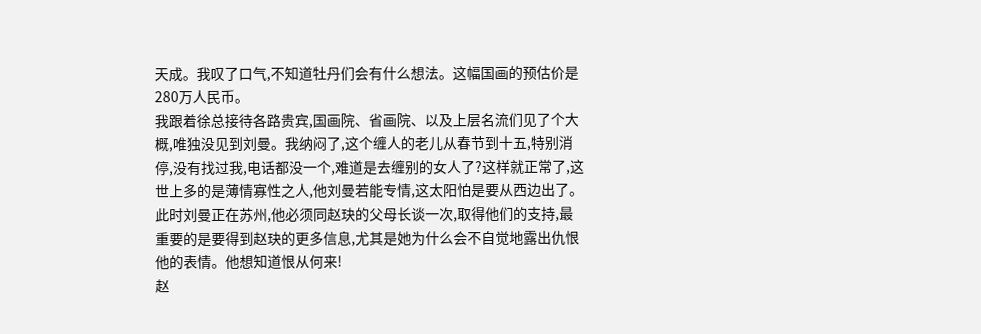天成。我叹了口气,不知道牡丹们会有什么想法。这幅国画的预估价是280万人民币。
我跟着徐总接待各路贵宾,国画院、省画院、以及上层名流们见了个大概,唯独没见到刘曼。我纳闷了,这个缠人的老儿从春节到十五,特别消停,没有找过我,电话都没一个,难道是去缠别的女人了?这样就正常了,这世上多的是薄情寡性之人,他刘曼若能专情,这太阳怕是要从西边出了。
此时刘曼正在苏州,他必须同赵玦的父母长谈一次,取得他们的支持,最重要的是要得到赵玦的更多信息,尤其是她为什么会不自觉地露出仇恨他的表情。他想知道恨从何来!
赵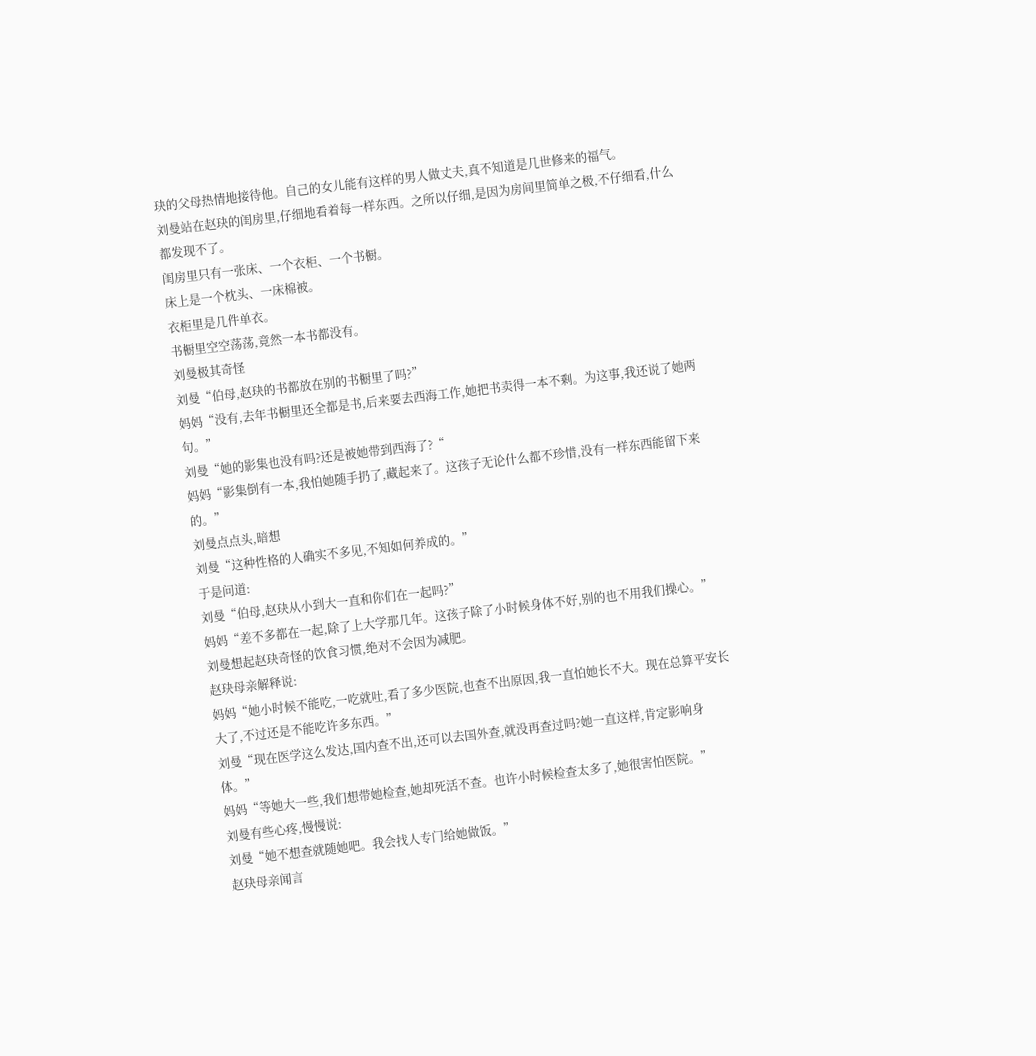玦的父母热情地接待他。自己的女儿能有这样的男人做丈夫,真不知道是几世修来的福气。
刘曼站在赵玦的闺房里,仔细地看着每一样东西。之所以仔细,是因为房间里简单之极,不仔细看,什么都发现不了。
闺房里只有一张床、一个衣柜、一个书橱。
床上是一个枕头、一床棉被。
衣柜里是几件单衣。
书橱里空空荡荡,竟然一本书都没有。
刘曼极其奇怪
刘曼“伯母,赵玦的书都放在别的书橱里了吗?”
妈妈“没有,去年书橱里还全都是书,后来要去西海工作,她把书卖得一本不剩。为这事,我还说了她两句。”
刘曼“她的影集也没有吗?还是被她带到西海了?“
妈妈“影集倒有一本,我怕她随手扔了,藏起来了。这孩子无论什么都不珍惜,没有一样东西能留下来的。”
刘曼点点头,暗想
刘曼“这种性格的人确实不多见,不知如何养成的。”
于是问道:
刘曼“伯母,赵玦从小到大一直和你们在一起吗?”
妈妈“差不多都在一起,除了上大学那几年。这孩子除了小时候身体不好,别的也不用我们操心。”
刘曼想起赵玦奇怪的饮食习惯,绝对不会因为减肥。
赵玦母亲解释说:
妈妈“她小时候不能吃,一吃就吐,看了多少医院,也查不出原因,我一直怕她长不大。现在总算平安长大了,不过还是不能吃许多东西。”
刘曼“现在医学这么发达,国内查不出,还可以去国外查,就没再查过吗?她一直这样,肯定影响身体。”
妈妈“等她大一些,我们想带她检查,她却死活不查。也许小时候检查太多了,她很害怕医院。”
刘曼有些心疼,慢慢说:
刘曼“她不想查就随她吧。我会找人专门给她做饭。”
赵玦母亲闻言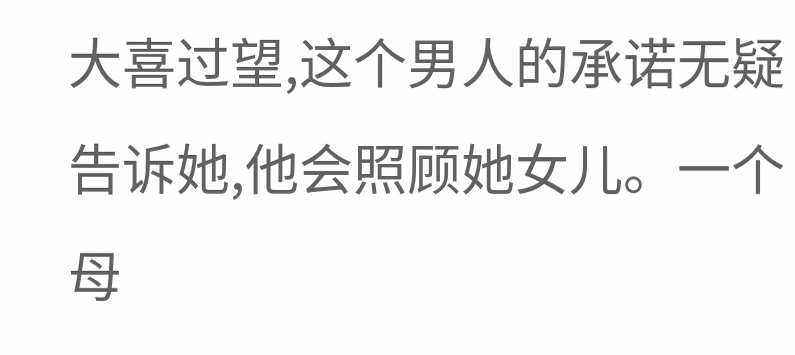大喜过望,这个男人的承诺无疑告诉她,他会照顾她女儿。一个母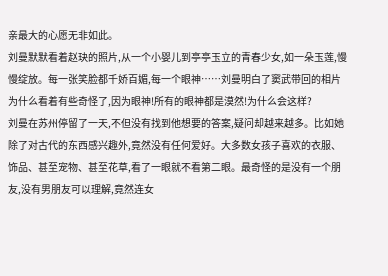亲最大的心愿无非如此。
刘曼默默看着赵玦的照片,从一个小婴儿到亭亭玉立的青春少女,如一朵玉莲,慢慢绽放。每一张笑脸都千娇百媚,每一个眼神……刘曼明白了窦武带回的相片为什么看着有些奇怪了,因为眼神!所有的眼神都是漠然!为什么会这样?
刘曼在苏州停留了一天,不但没有找到他想要的答案,疑问却越来越多。比如她除了对古代的东西感兴趣外,竟然没有任何爱好。大多数女孩子喜欢的衣服、饰品、甚至宠物、甚至花草,看了一眼就不看第二眼。最奇怪的是没有一个朋友,没有男朋友可以理解,竟然连女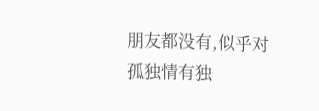朋友都没有,似乎对孤独情有独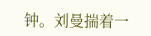钟。刘曼揣着一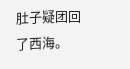肚子疑团回了西海。